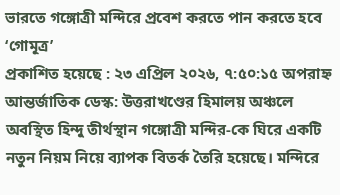ভারতে গঙ্গোত্রী মন্দিরে প্রবেশ করতে পান করতে হবে ‘গোমূত্র’
প্রকাশিত হয়েছে : ২৩ এপ্রিল ২০২৬, ৭:৫০:১৫ অপরাহ্ন
আন্তর্জাতিক ডেস্ক: উত্তরাখণ্ডের হিমালয় অঞ্চলে অবস্থিত হিন্দু তীর্থস্থান গঙ্গোত্রী মন্দির-কে ঘিরে একটি নতুন নিয়ম নিয়ে ব্যাপক বিতর্ক তৈরি হয়েছে। মন্দিরে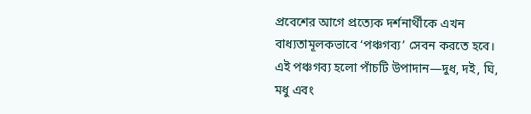প্রবেশের আগে প্রত্যেক দর্শনার্থীকে এখন বাধ্যতামূলকভাবে ‘পঞ্চগব্য’ সেবন করতে হবে।
এই পঞ্চগব্য হলো পাঁচটি উপাদান—দুধ, দই, ঘি, মধু এবং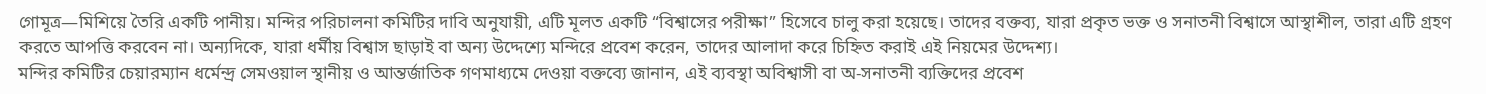গোমূত্র—মিশিয়ে তৈরি একটি পানীয়। মন্দির পরিচালনা কমিটির দাবি অনুযায়ী, এটি মূলত একটি “বিশ্বাসের পরীক্ষা” হিসেবে চালু করা হয়েছে। তাদের বক্তব্য, যারা প্রকৃত ভক্ত ও সনাতনী বিশ্বাসে আস্থাশীল, তারা এটি গ্রহণ করতে আপত্তি করবেন না। অন্যদিকে, যারা ধর্মীয় বিশ্বাস ছাড়াই বা অন্য উদ্দেশ্যে মন্দিরে প্রবেশ করেন, তাদের আলাদা করে চিহ্নিত করাই এই নিয়মের উদ্দেশ্য।
মন্দির কমিটির চেয়ারম্যান ধর্মেন্দ্র সেমওয়াল স্থানীয় ও আন্তর্জাতিক গণমাধ্যমে দেওয়া বক্তব্যে জানান, এই ব্যবস্থা অবিশ্বাসী বা অ-সনাতনী ব্যক্তিদের প্রবেশ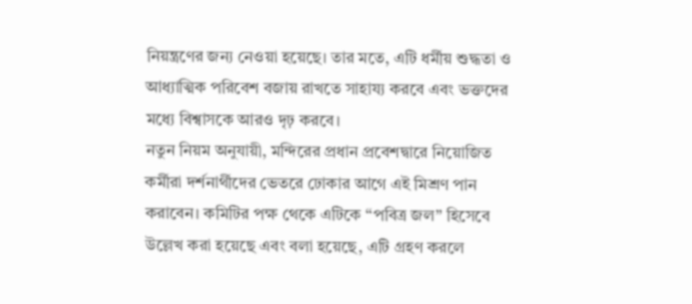নিয়ন্ত্রণের জন্য নেওয়া হয়েছে। তার মতে, এটি ধর্মীয় শুদ্ধতা ও আধ্যাত্মিক পরিবেশ বজায় রাখতে সাহায্য করবে এবং ভক্তদের মধ্যে বিশ্বাসকে আরও দৃঢ় করবে।
নতুন নিয়ম অনুযায়ী, মন্দিরের প্রধান প্রবেশদ্বারে নিয়োজিত কর্মীরা দর্শনার্থীদের ভেতরে ঢোকার আগে এই মিশ্রণ পান করাবেন। কমিটির পক্ষ থেকে এটিকে “পবিত্র জল” হিসেবে উল্লেখ করা হয়েছে এবং বলা হয়েছে, এটি গ্রহণ করলে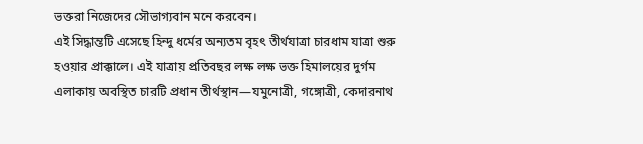ভক্তরা নিজেদের সৌভাগ্যবান মনে করবেন।
এই সিদ্ধান্তটি এসেছে হিন্দু ধর্মের অন্যতম বৃহৎ তীর্থযাত্রা চারধাম যাত্রা শুরু হওয়ার প্রাক্কালে। এই যাত্রায় প্রতিবছর লক্ষ লক্ষ ভক্ত হিমালয়ের দুর্গম এলাকায় অবস্থিত চারটি প্রধান তীর্থস্থান—যমুনোত্রী, গঙ্গোত্রী, কেদারনাথ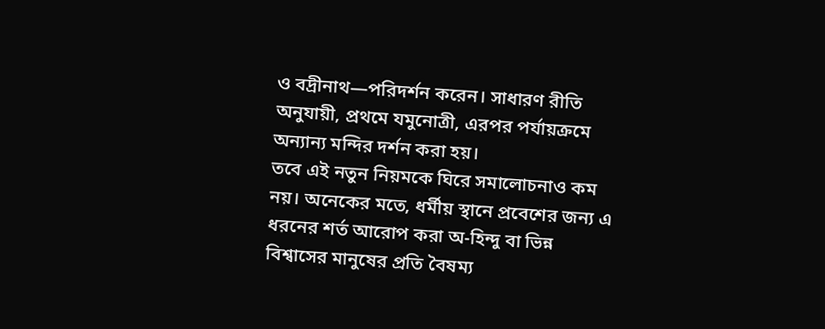ও বদ্রীনাথ—পরিদর্শন করেন। সাধারণ রীতি অনুযায়ী, প্রথমে যমুনোত্রী, এরপর পর্যায়ক্রমে অন্যান্য মন্দির দর্শন করা হয়।
তবে এই নতুন নিয়মকে ঘিরে সমালোচনাও কম নয়। অনেকের মতে, ধর্মীয় স্থানে প্রবেশের জন্য এ ধরনের শর্ত আরোপ করা অ-হিন্দু বা ভিন্ন বিশ্বাসের মানুষের প্রতি বৈষম্য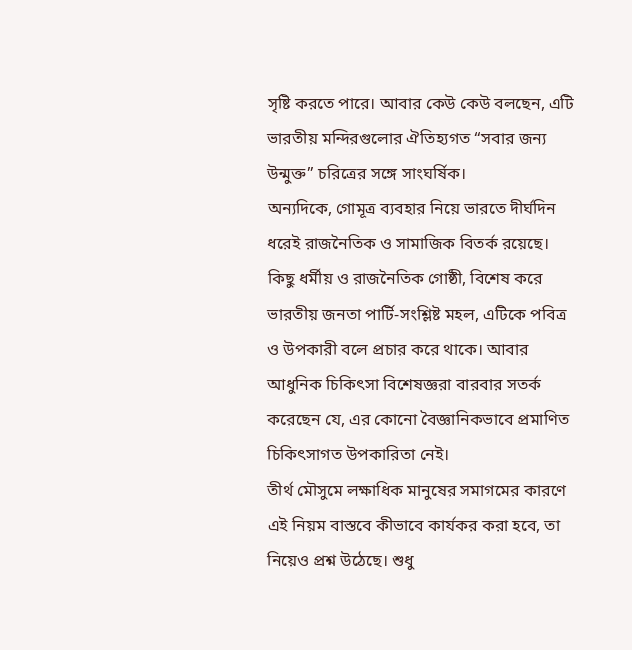সৃষ্টি করতে পারে। আবার কেউ কেউ বলছেন, এটি ভারতীয় মন্দিরগুলোর ঐতিহ্যগত “সবার জন্য উন্মুক্ত” চরিত্রের সঙ্গে সাংঘর্ষিক।
অন্যদিকে, গোমূত্র ব্যবহার নিয়ে ভারতে দীর্ঘদিন ধরেই রাজনৈতিক ও সামাজিক বিতর্ক রয়েছে। কিছু ধর্মীয় ও রাজনৈতিক গোষ্ঠী, বিশেষ করে ভারতীয় জনতা পার্টি-সংশ্লিষ্ট মহল, এটিকে পবিত্র ও উপকারী বলে প্রচার করে থাকে। আবার আধুনিক চিকিৎসা বিশেষজ্ঞরা বারবার সতর্ক করেছেন যে, এর কোনো বৈজ্ঞানিকভাবে প্রমাণিত চিকিৎসাগত উপকারিতা নেই।
তীর্থ মৌসুমে লক্ষাধিক মানুষের সমাগমের কারণে এই নিয়ম বাস্তবে কীভাবে কার্যকর করা হবে, তা নিয়েও প্রশ্ন উঠেছে। শুধু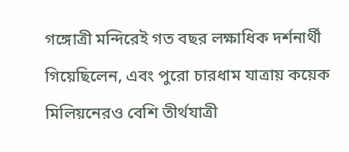গঙ্গোত্রী মন্দিরেই গত বছর লক্ষাধিক দর্শনার্থী গিয়েছিলেন, এবং পুরো চারধাম যাত্রায় কয়েক মিলিয়নেরও বেশি তীর্থযাত্রী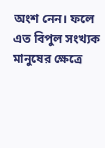অংশ নেন। ফলে এত বিপুল সংখ্যক মানুষের ক্ষেত্রে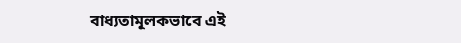বাধ্যতামূলকভাবে এই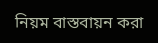নিয়ম বাস্তবায়ন করা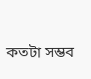কতটা সম্ভব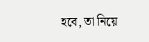হবে, তা নিয়ে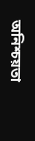অনিশ্চয়তা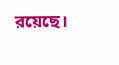রয়েছে।